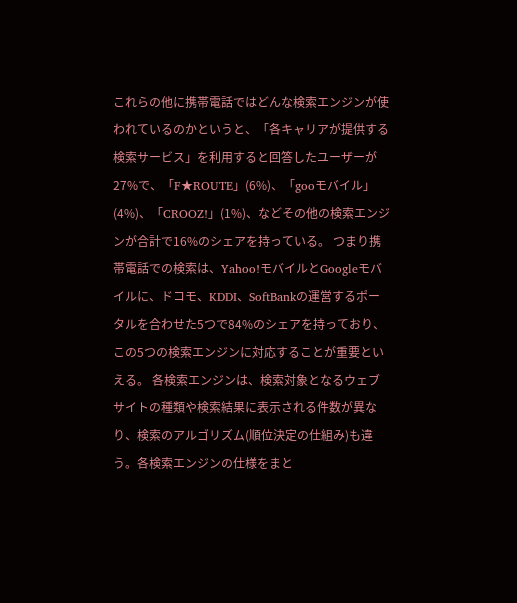これらの他に携帯電話ではどんな検索エンジンが使われているのかというと、「各キャリアが提供する検索サービス」を利用すると回答したユーザーが27%で、「F★ROUTE」(6%)、「gooモバイル」(4%)、「CROOZ!」(1%)、などその他の検索エンジンが合計で16%のシェアを持っている。 つまり携帯電話での検索は、Yahoo!モバイルとGoogleモバイルに、ドコモ、KDDI、SoftBankの運営するポータルを合わせた5つで84%のシェアを持っており、この5つの検索エンジンに対応することが重要といえる。 各検索エンジンは、検索対象となるウェブサイトの種類や検索結果に表示される件数が異なり、検索のアルゴリズム(順位決定の仕組み)も違う。各検索エンジンの仕様をまと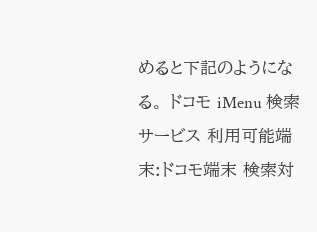めると下記のようになる。 ドコモ iMenu 検索サービス 利用可能端末:ドコモ端末 検索対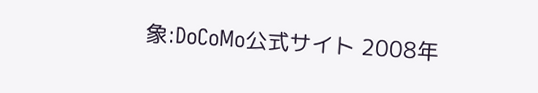象:DoCoMo公式サイト 2008年